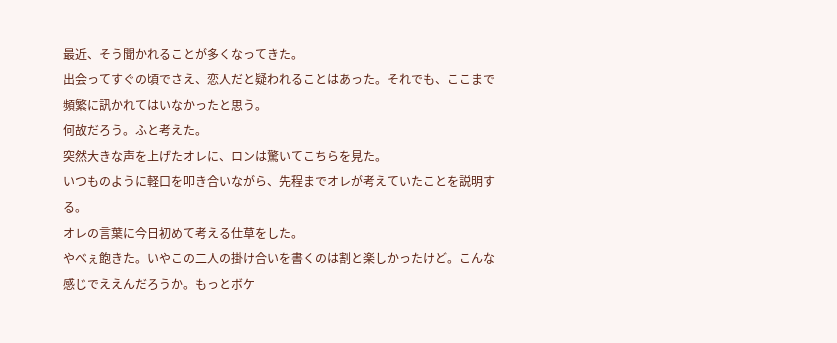最近、そう聞かれることが多くなってきた。
出会ってすぐの頃でさえ、恋人だと疑われることはあった。それでも、ここまで頻繁に訊かれてはいなかったと思う。
何故だろう。ふと考えた。
突然大きな声を上げたオレに、ロンは驚いてこちらを見た。
いつものように軽口を叩き合いながら、先程までオレが考えていたことを説明する。
オレの言葉に今日初めて考える仕草をした。
やべぇ飽きた。いやこの二人の掛け合いを書くのは割と楽しかったけど。こんな感じでええんだろうか。もっとボケ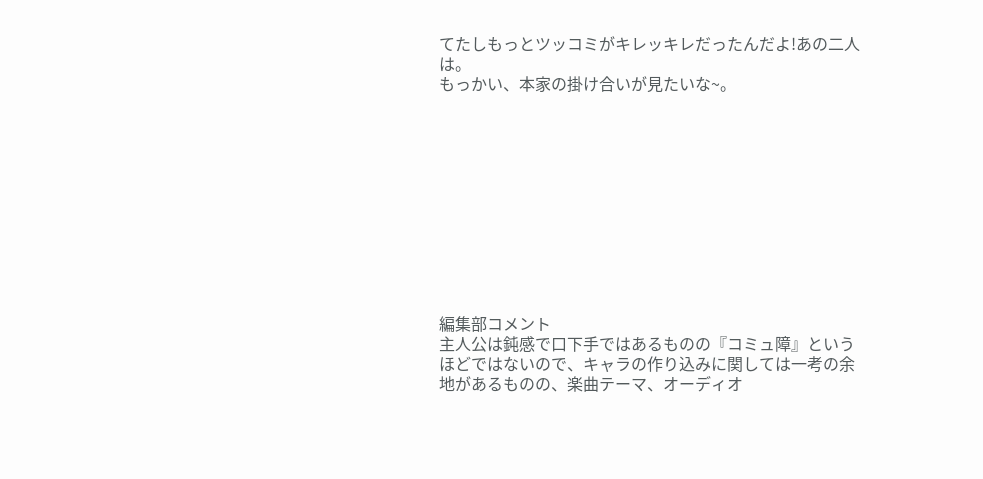てたしもっとツッコミがキレッキレだったんだよ!あの二人は。
もっかい、本家の掛け合いが見たいな~。











編集部コメント
主人公は鈍感で口下手ではあるものの『コミュ障』というほどではないので、キャラの作り込みに関しては一考の余地があるものの、楽曲テーマ、オーディオ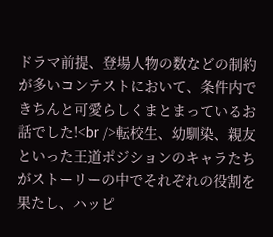ドラマ前提、登場人物の数などの制約が多いコンテストにおいて、条件内できちんと可愛らしくまとまっているお話でした!<br />転校生、幼馴染、親友といった王道ポジションのキャラたちがストーリーの中でそれぞれの役割を果たし、ハッピ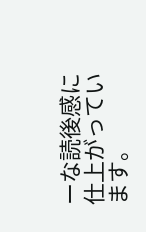ーな読後感に仕上がっています。